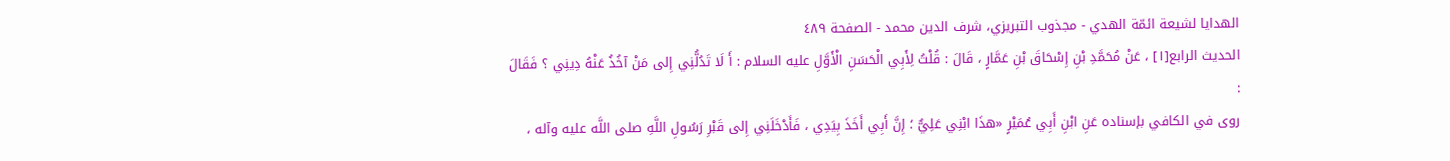الهدايا لشيعة ائمّة الهدي - مجذوب التبریزي، شرف الدین محمد - الصفحة ٤٨٩
الحديث الرابع[١] ، عَنْ مُحَمَّدِ بْنِ إِسْحَاقَ بْنِ عَمَّارٍ ، قَالَ : قُلْتُ لِأَبِي الْحَسَنِ الْأَوَّلِ عليه السلام : أَ لَا تَدُلُّنِي إِلى مَنْ آخُذُ عَنْهُ دِينِي ؟ فَقَالَ :
روى في الكافي بإسناده عَنِ ابْنِ أَبِي عُمَيْرٍ «هذَا ابْنِي عَلِيٌّ ؛ إِنَّ أَبِي أَخَذَ بِيَدِي ، فَأَدْخَلَنِي إِلى قَبْرِ رَسُولِ اللَّهِ صلى اللَّه عليه وآله ،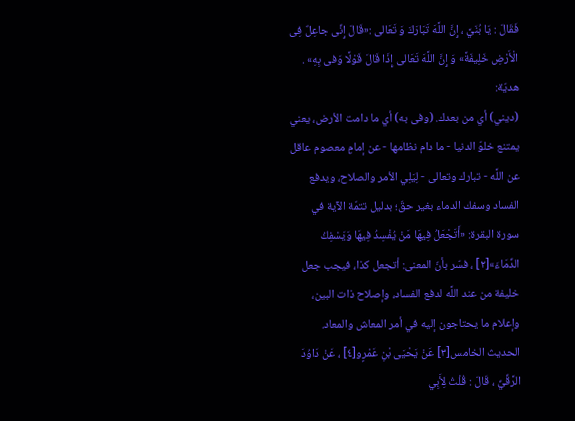فَقَالَ : يَا بُنَيَّ ، إِنَّ اللَّهَ تَبَارَكَ وَ تَعَالى :«قَالَ إِنِّى جاعِلٌ فِى الْأَرْضِ خَلِيفَةً» وَ إِنَّ اللَّهَ تَعَالى إِذَا قَالَ قَوْلًا وَفى بِهِ» .
هديّة:
(ديني) أي من بعدك. (وفى به) أي ما دامت الأرض، يعني يمتنع خلوّ الدنيا - ما دام نظامها - عن إمامٍ معصوم عاقل عن اللَّه - تبارك وتعالى - لِيَلِي الأمر والصلاح، ويدفع الفساد وسفك الدماء بغير حقّ؛ بدليل تتمّة الآية في سورة البقرة: «أَتَجْعَلُ فِيهَا مَنْ يُفْسِدُ فِيهَا وَيَسْفِكُ الدِّمَاءَ»[٢] ، فسّر بأنّ المعنى: أتجعل كذا، فيجب جعل خليفة من عند اللَّه لدفع الفساد، وإصلاح ذات البين، وإعلام ما يحتاجون إليه في أمر المعاش والمعاد.
الحديث الخامس[٣] عَنْ يَحْيَى بْنِ عَمْرٍو[٤] ، عَنْ دَاوُدَ الرَّقِّيِّ ، قَالَ : قُلْتُ لِأَبِي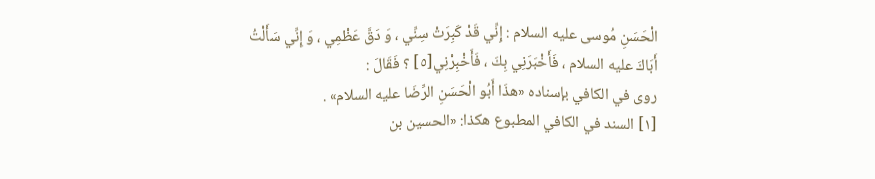الْحَسَنِ مُوسى عليه السلام : إِنِّي قَدْ كَبِرَتْ سِنِّي ، وَ دَقَّ عَظْمِي ، وَ إِنِّي سَأَلْتُ أَبَاكَ عليه السلام ، فَأَخْبَرَنِي بِكَ ، فَأَخْبِرْنِي[٥] ؟ فَقَالَ :
روى في الكافي بإسناده «هذَا أَبُو الْحَسَنِ الرِّضَا عليه السلام» .
[١] السند في الكافي المطبوع هكذا: «الحسين بن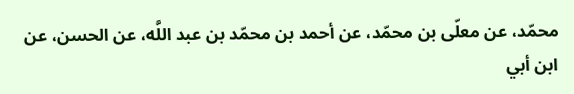محمّد، عن معلّى بن محمّد، عن أحمد بن محمّد بن عبد اللَّه، عن الحسن، عن ابن أبي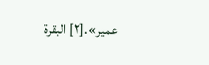عمير».[٢] البقرة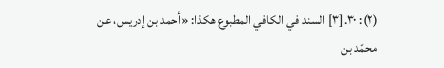(٢): ٣٠.[٣] السند في الكافي المطبوع هكذا: «أحمد بن إدريس، عن محمّد بن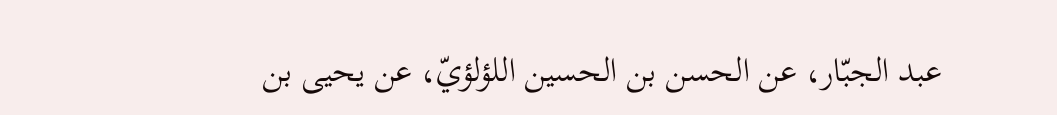عبد الجبّار، عن الحسن بن الحسين اللؤلؤيّ، عن يحيى بن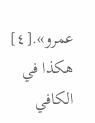عمرو».[٤] هكذا في الكافي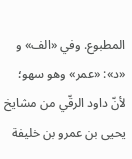المطبوع. وفي «الف» و «د»: «عمر» وهو سهو؛ لأنّ داود الرقّي من مشايخ يحيى بن عمرو بن خليفة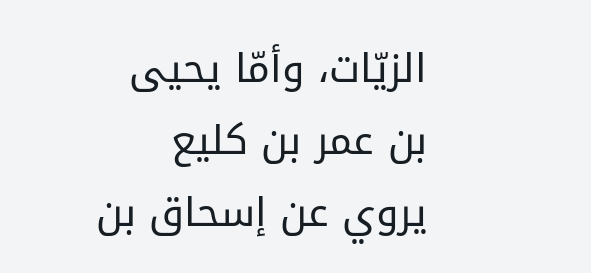الزيّات، وأمّا يحيى بن عمر بن كليع يروي عن إسحاق بن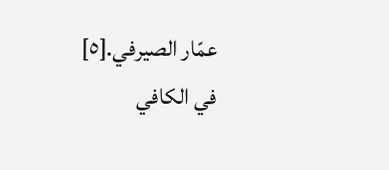عمّار الصيرفي.[٥] في الكافي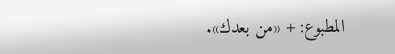المطبوع: + «من بعدك».